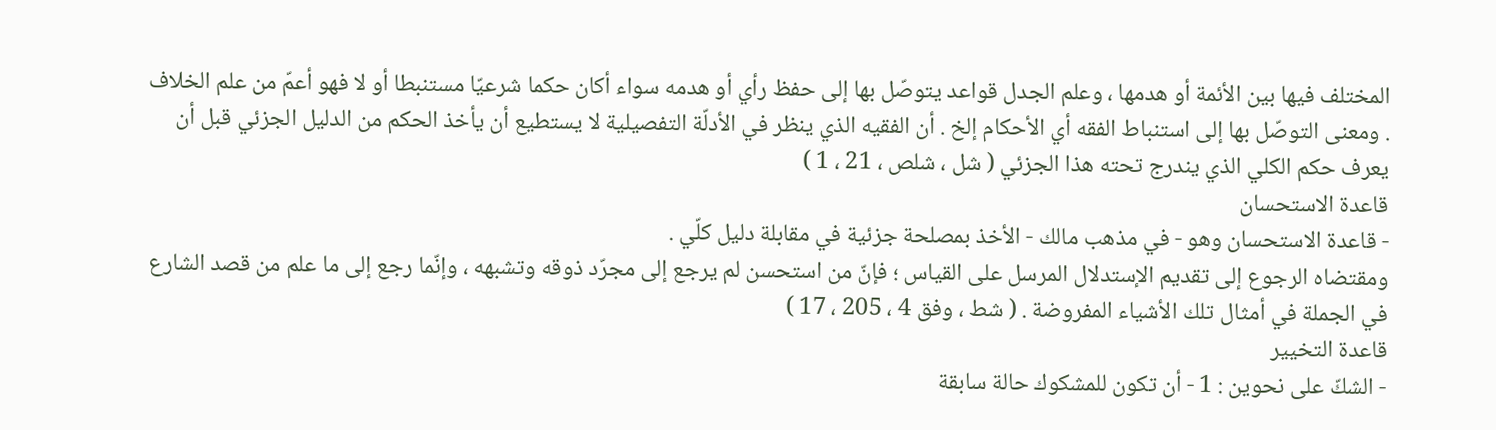المختلف فيها بين الأئمة أو هدمها ، وعلم الجدل قواعد يتوصّل بها إلى حفظ رأي أو هدمه سواء أكان حكما شرعيّا مستنبطا أو لا فهو أعمّ من علم الخلاف . ومعنى التوصّل بها إلى استنباط الفقه أي الأحكام إلخ . أن الفقيه الذي ينظر في الأدلّة التفصيلية لا يستطيع أن يأخذ الحكم من الدليل الجزئي قبل أن يعرف حكم الكلي الذي يندرج تحته هذا الجزئي ( شل ، شلص ، 21 ، 1 )
قاعدة الاستحسان
- قاعدة الاستحسان وهو - في مذهب مالك - الأخذ بمصلحة جزئية في مقابلة دليل كلّي .
ومقتضاه الرجوع إلى تقديم الإستدلال المرسل على القياس ؛ فإنّ من استحسن لم يرجع إلى مجرّد ذوقه وتشبهه ، وإنّما رجع إلى ما علم من قصد الشارع في الجملة في أمثال تلك الأشياء المفروضة . ( شط ، وفق 4 ، 205 ، 17 )
قاعدة التخيير
- الشكّ على نحوين : 1 - أن تكون للمشكوك حالة سابقة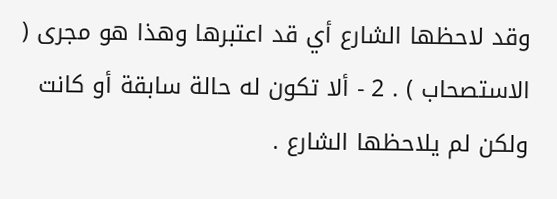وقد لاحظها الشارع أي قد اعتبرها وهذا هو مجرى ( الاستصحاب ) . 2 - ألا تكون له حالة سابقة أو كانت ولكن لم يلاحظها الشارع .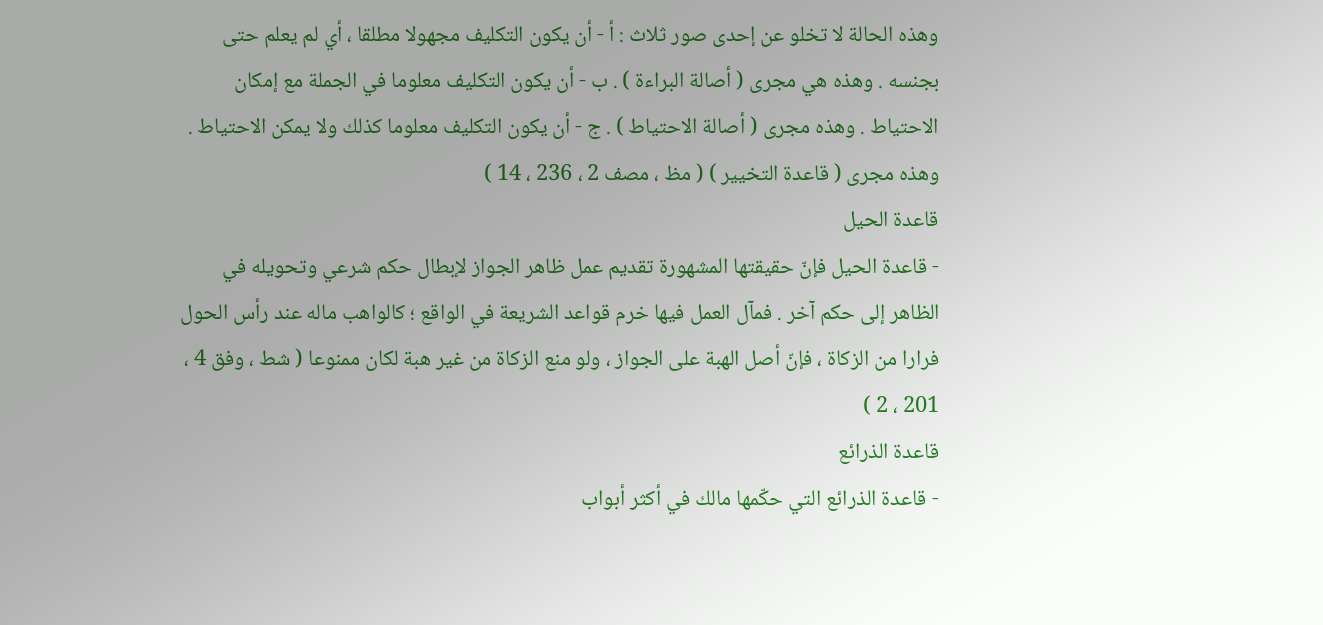وهذه الحالة لا تخلو عن إحدى صور ثلاث : أ - أن يكون التكليف مجهولا مطلقا ، أي لم يعلم حتى بجنسه . وهذه هي مجرى ( أصالة البراءة ) . ب - أن يكون التكليف معلوما في الجملة مع إمكان الاحتياط . وهذه مجرى ( أصالة الاحتياط ) . ج - أن يكون التكليف معلوما كذلك ولا يمكن الاحتياط .
وهذه مجرى ( قاعدة التخيير ) ( مظ ، مصف 2 ، 236 ، 14 )
قاعدة الحيل
- قاعدة الحيل فإنّ حقيقتها المشهورة تقديم عمل ظاهر الجواز لإبطال حكم شرعي وتحويله في الظاهر إلى حكم آخر . فمآل العمل فيها خرم قواعد الشريعة في الواقع ؛ كالواهب ماله عند رأس الحول فرارا من الزكاة ، فإنّ أصل الهبة على الجواز ، ولو منع الزكاة من غير هبة لكان ممنوعا ( شط ، وفق 4 ، 201 ، 2 )
قاعدة الذرائع
- قاعدة الذرائع التي حكّمها مالك في أكثر أبواب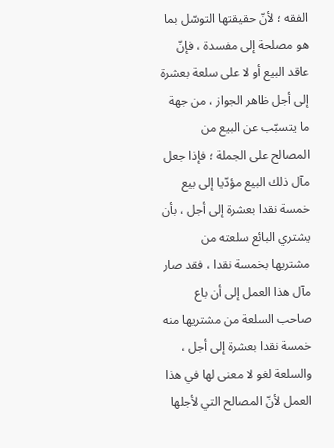الفقه ؛ لأنّ حقيقتها التوسّل بما هو مصلحة إلى مفسدة ، فإنّ عاقد البيع أو لا على سلعة بعشرة إلى أجل ظاهر الجواز ، من جهة ما يتسبّب عن البيع من المصالح على الجملة ؛ فإذا جعل مآل ذلك البيع مؤدّيا إلى بيع خمسة نقدا بعشرة إلى أجل ، بأن يشتري البائع سلعته من مشتريها بخمسة نقدا ، فقد صار مآل هذا العمل إلى أن باع صاحب السلعة من مشتريها منه خمسة نقدا بعشرة إلى أجل ، والسلعة لغو لا معنى لها في هذا العمل لأنّ المصالح التي لأجلها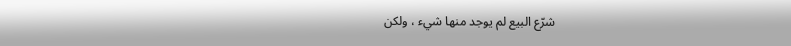شرّع البيع لم يوجد منها شيء ، ولكن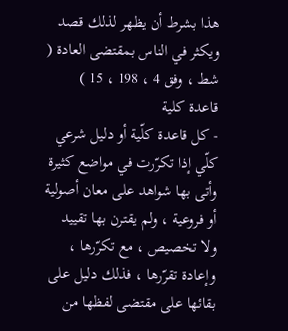هذا بشرط أن يظهر لذلك قصد ويكثر في الناس بمقتضى العادة ( شط ، وفق 4 ، 198 ، 15 )
قاعدة كلية
- كل قاعدة كلّية أو دليل شرعي كلّي إذا تكرّرت في مواضع كثيرة وأتى بها شواهد على معان أصولية أو فروعية ، ولم يقترن بها تقييد ولا تخصيص ، مع تكرّرها ، وإعادة تقرّرها ، فذلك دليل على بقائها على مقتضى لفظها من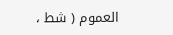العموم ( شط ،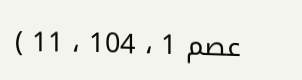عصم 1 ، 104 ، 11 )